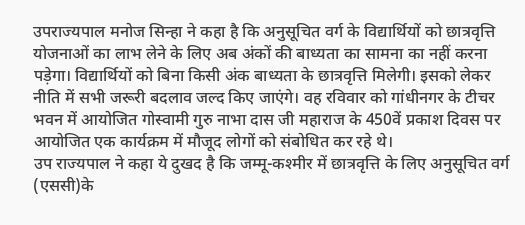उपराज्यपाल मनोज सिन्हा ने कहा है कि अनुसूचित वर्ग के विद्यार्थियों को छात्रवृत्ति योजनाओं का लाभ लेने के लिए अब अंकों की बाध्यता का सामना का नहीं करना पड़ेगा। विद्यार्थियों को बिना किसी अंक बाध्यता के छात्रवृत्ति मिलेगी। इसको लेकर नीति में सभी जरूरी बदलाव जल्द किए जाएंगे। वह रविवार को गांधीनगर के टीचर भवन में आयोजित गोस्वामी गुरु नाभा दास जी महाराज के 450वें प्रकाश दिवस पर आयोजित एक कार्यक्रम में मौजूद लोगों को संबोधित कर रहे थे।
उप राज्यपाल ने कहा ये दुखद है कि जम्मू-कश्मीर में छात्रवृत्ति के लिए अनुसूचित वर्ग (एससी)के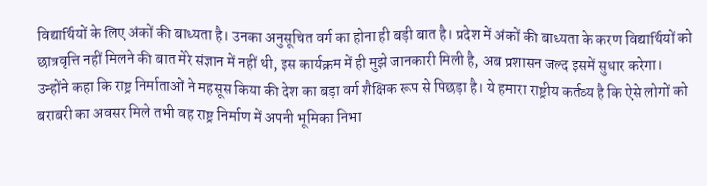विद्यार्थियों के लिए अंकों की बाध्यता है। उनका अनुसूचित वर्ग का होना ही बड़ी बात है। प्रदेश में अंकों की बाध्यता के करण विद्यार्थियों को छात्रवृत्ति नहीं मिलने की बात मेरे संज्ञान में नहीं थी, इस कार्यक्रम में ही मुझे जानकारी मिली है, अब प्रशासन जल्द इसमें सुधार करेगा।
उन्होंने कहा कि राष्ट्र निर्माताओं ने महसूस किया की देश का बड़ा वर्ग शैक्षिक रूप से पिछड़ा है। ये हमारा राष्ट्रीय कर्तव्य है कि ऐसे लोगों को बराबरी का अवसर मिले तभी वह राष्ट्र निर्माण में अपनी भूमिका निभा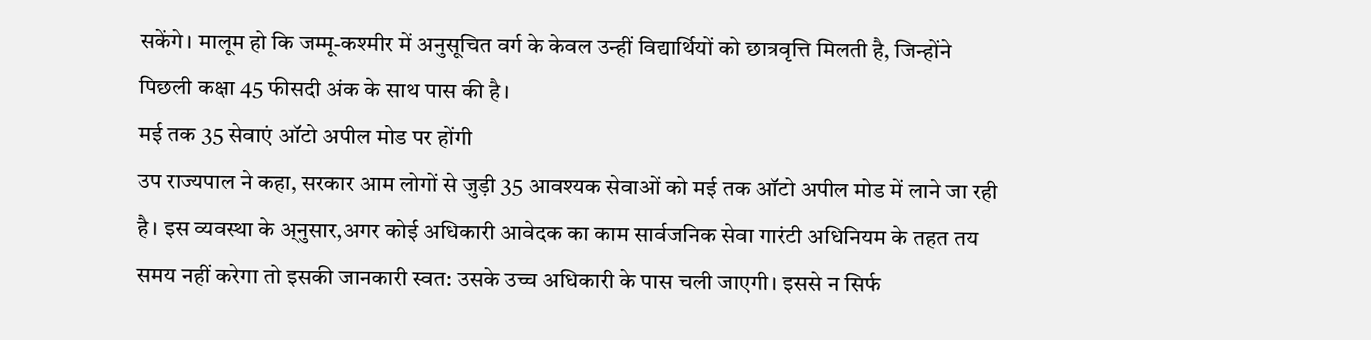सकेंगे। मालूम हो कि जम्मू-कश्मीर में अनुसूचित वर्ग के केवल उन्हीं विद्यार्थियों को छात्रवृत्ति मिलती है, जिन्होंने पिछली कक्षा 45 फीसदी अंक के साथ पास की है।
मई तक 35 सेवाएं ऑटो अपील मोड पर होंगी
उप राज्यपाल ने कहा, सरकार आम लोगों से जुड़ी 35 आवश्यक सेवाओं को मई तक ऑटो अपील मोड में लाने जा रही है। इस व्यवस्था के अ्नुसार,अगर कोई अधिकारी आवेदक का काम सार्वजनिक सेवा गारंटी अधिनियम के तहत तय समय नहीं करेगा तो इसकी जानकारी स्वत: उसके उच्च अधिकारी के पास चली जाएगी। इससे न सिर्फ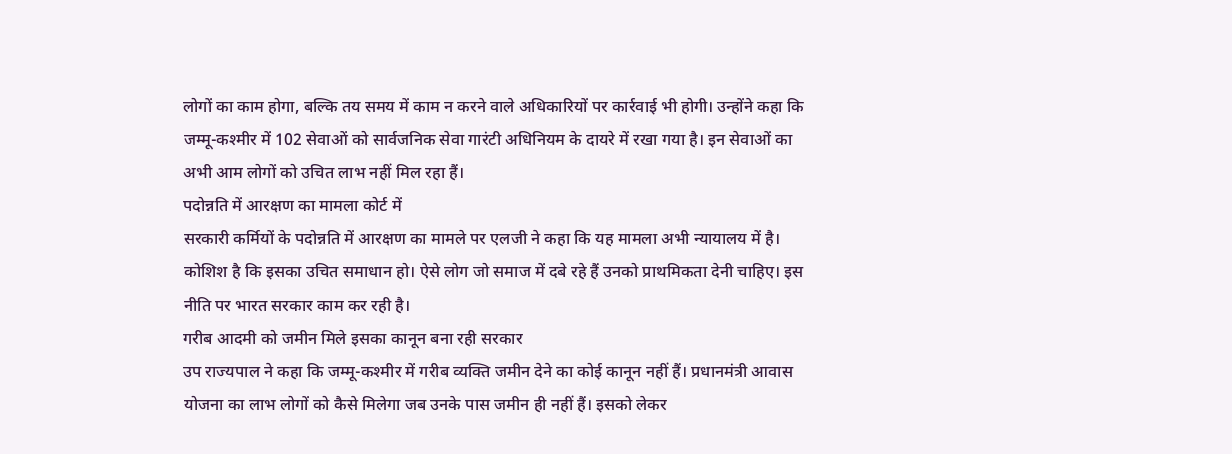लोगों का काम होगा, बल्कि तय समय में काम न करने वाले अधिकारियों पर कार्रवाई भी होगी। उन्होंने कहा कि जम्मू-कश्मीर में 102 सेवाओं को सार्वजनिक सेवा गारंटी अधिनियम के दायरे में रखा गया है। इन सेवाओं का अभी आम लोगों को उचित लाभ नहीं मिल रहा हैं।
पदोन्नति में आरक्षण का मामला कोर्ट में
सरकारी कर्मियों के पदोन्नति में आरक्षण का मामले पर एलजी ने कहा कि यह मामला अभी न्यायालय में है। कोशिश है कि इसका उचित समाधान हो। ऐसे लोग जो समाज में दबे रहे हैं उनको प्राथमिकता देनी चाहिए। इस नीति पर भारत सरकार काम कर रही है।
गरीब आदमी को जमीन मिले इसका कानून बना रही सरकार
उप राज्यपाल ने कहा कि जम्मू-कश्मीर में गरीब व्यक्ति जमीन देने का कोई कानून नहीं हैं। प्रधानमंत्री आवास योजना का लाभ लोगों को कैसे मिलेगा जब उनके पास जमीन ही नहीं हैं। इसको लेकर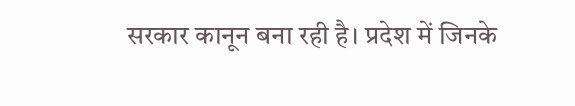सरकार कानून बना रही है। प्रदेश में जिनके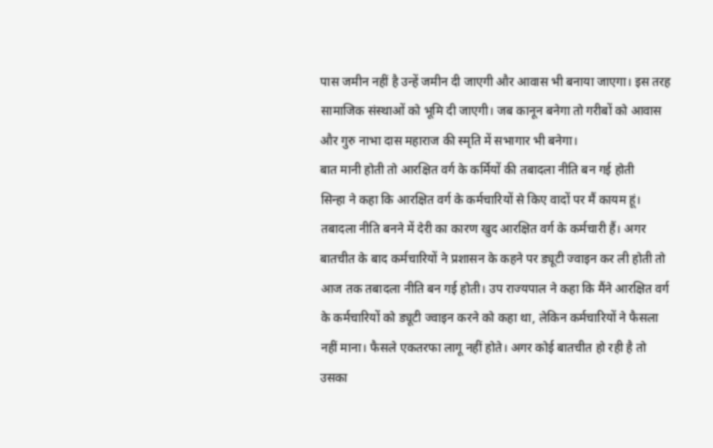पास जमीन नहीं है उन्हें जमीन दी जाएगी और आवास भी बनाया जाएगा। इस तरह सामाजिक संस्थाओं को भूमि दी जाएगी। जब कानून बनेगा तो गरीबों को आवास और गुरु नाभा दास महाराज की स्मृति में सभागार भी बनेगा।
बात मानी होती तो आरक्षित वर्ग के कर्मियों की तबादला नीति बन गई होती
सिन्हा ने कहा कि आरक्षित वर्ग के कर्मचारियों से किए वादों पर मैं कायम हूं। तबादला नीति बनने में देरी का कारण खुद आरक्षित वर्ग के कर्मचारी हैं। अगर बातचीत के बाद कर्मचारियों ने प्रशासन के कहने पर ड्यूटी ज्वाइन कर ली होती तो आज तक तबादला नीति बन गई होती। उप राज्यपाल ने कहा कि मैंने आरक्षित वर्ग के कर्मचारियों को ड्यूटी ज्वाइन करने को कहा था, लेकिन कर्मचारियों ने फैसला नहीं माना। फैसले एकतरफा लागू नहीं होते। अगर कोई बातचीत हो रही है तो उसका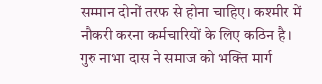सम्मान दोनों तरफ से होना चाहिए। कश्मीर में नौकरी करना कर्मचारियों के लिए कठिन है।
गुरु नाभा दास ने समाज को भक्ति मार्ग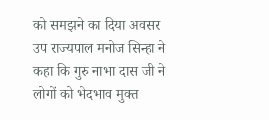को समझने का दिया अवसर
उप राज्यपाल मनोज सिन्हा ने कहा कि गुरु नाभा दास जी ने लोगों को भेदभाव मुक्त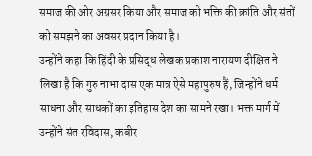समाज की ओर अग्रसर किया और समाज को भक्ति की क्रांति और संतों को समझने का अवसर प्रदान किया है।
उन्होंने कहा कि हिंदी के प्रसिद्ध लेखक प्रकाश नारायण दीक्षित ने लिखा है कि गुरु नाभा दास एक मात्र ऐसे महापुरुष हैं, जिन्होंने धर्म साधना और साधकों का इतिहास देश का सामने रखा। भक्त मार्ग में उन्होंने संत रविदास, कबीर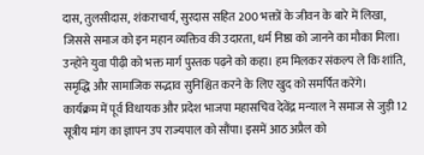दास, तुलसीदास, शंकराचार्य, सुरदास सहित 200 भक्तों के जीवन के बारे में लिखा, जिससे समाज को इन महान व्यक्तिव की उदारता, धर्म निष्ठा को जानने का मौका मिला। उन्होंने युवा पीढ़ी को भक्त मार्ग पुस्तक पढ़ने को कहा। हम मिलकर संकल्प ले कि शांति, समृद्धि और सामाजिक सद्भाव सुनिश्चित करने के लिए खुद को समर्पित करेंगे।
कार्यक्रम में पूर्व विधायक और प्रदेश भाजपा महासचिव देवेंद्र मन्याल ने समाज से जुड़ी 12 सूत्रीय मांग का ज्ञापन उप राज्यपाल को सौंपा। इसमें आठ अप्रैल को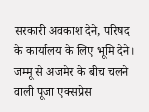सरकारी अवकाश देने, परिषद के कार्यालय के लिए भूमि देने। जम्मू से अजमेर के बीच चलने वाली पूजा एक्सप्रेस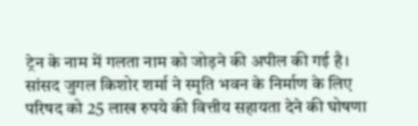ट्रेन के नाम में गलता नाम को जोड़ने की अपील की गई है। सांसद जुगल किशोर शर्मा ने स्मृति भवन के निर्माण के लिए परिषद को 25 लाख रुपये की वित्तीय सहायता देने की घोषणा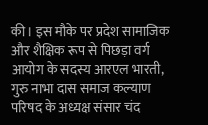की। इस मौके पर प्रदेश सामाजिक और शैक्षिक रूप से पिछड़ा वर्ग आयोग के सदस्य आरएल भारती, गुरु नाभा दास समाज कल्याण परिषद के अध्यक्ष संसार चंद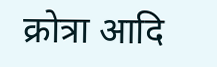क्रोत्रा आदि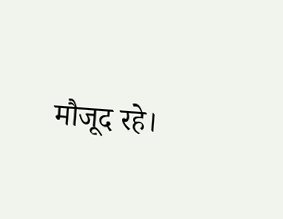मौजूद रहे।